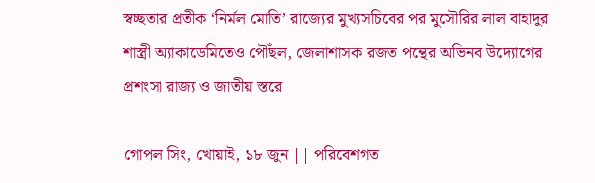স্বচ্ছতার প্রতীক ‘নির্মল মোতি’ রাজ্যের মুখ্যসচিবের পর মুসৌরির লাল বাহাদুর শাস্ত্রী অ্যাকাডেমিতেও পৌঁছল, জেলাশাসক রজত পন্থের অভিনব উদ্যোগের প্রশংসা রাজ্য ও জাতীয় স্তরে

গোপল সিং, খোয়াই, ১৮ জুন || পরিবেশগত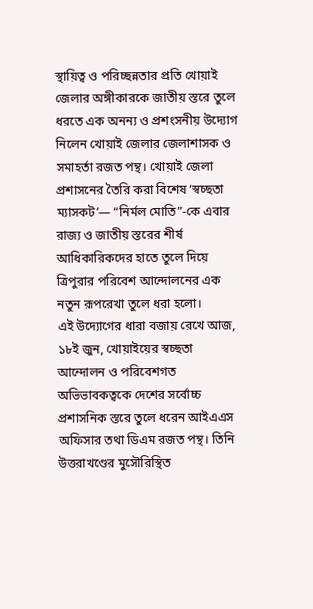স্থায়িত্ব ও পরিচ্ছন্নতার প্রতি খোয়াই জেলার অঙ্গীকারকে জাতীয় স্তরে তুলে ধরতে এক অনন্য ও প্রশংসনীয় উদ্যোগ নিলেন খোয়াই জেলার জেলাশাসক ও সমাহর্তা রজত পন্থ। খোয়াই জেলা প্রশাসনের তৈরি করা বিশেষ ‘স্বচ্ছতা ম্যাসকট’— “নির্মল মোতি”-কে এবার রাজ্য ও জাতীয় স্তরের শীর্ষ আধিকারিকদের হাতে তুলে দিয়ে ত্রিপুরার পরিবেশ আন্দোলনের এক নতুন রূপরেখা তুলে ধরা হলো।
এই উদ্যোগের ধারা বজায় রেখে আজ, ১৮ই জুন, খোয়াইয়ের স্বচ্ছতা আন্দোলন ও পরিবেশগত অভিভাবকত্বকে দেশের সর্বোচ্চ প্রশাসনিক স্তরে তুলে ধরেন আইএএস অফিসার তথা ডিএম রজত পন্থ। তিনি উত্তরাখণ্ডের মুসৌরিস্থিত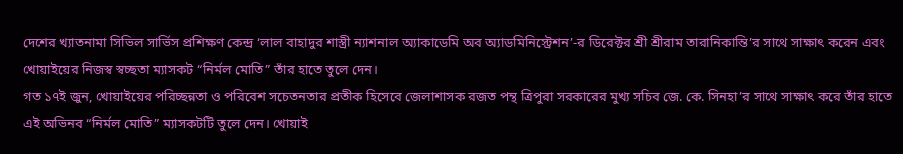দেশের খ্যাতনামা সিভিল সার্ভিস প্রশিক্ষণ কেন্দ্র ‘লাল বাহাদুর শাস্ত্রী ন্যাশনাল অ্যাকাডেমি অব অ্যাডমিনিস্ট্রেশন’-র ডিরেক্টর শ্রী শ্রীরাম তারানিকান্তি’র সাথে সাক্ষাৎ করেন এবং খোয়াইয়ের নিজস্ব স্বচ্ছতা ম্যাসকট “নির্মল মোতি” তাঁর হাতে তুলে দেন।
গত ১৭ই জুন, খোয়াইয়ের পরিচ্ছন্নতা ও পরিবেশ সচেতনতার প্রতীক হিসেবে জেলাশাসক রজত পন্থ ত্রিপুরা সরকারের মুখ্য সচিব জে. কে. সিনহা’র সাথে সাক্ষাৎ করে তাঁর হাতে এই অভিনব “নির্মল মোতি” ম্যাসকটটি তুলে দেন। খোয়াই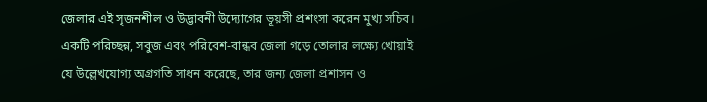জেলার এই সৃজনশীল ও উদ্ভাবনী উদ্যোগের ভূয়সী প্রশংসা করেন মুখ্য সচিব। একটি পরিচ্ছন্ন, সবুজ এবং পরিবেশ-বান্ধব জেলা গড়ে তোলার লক্ষ্যে খোয়াই যে উল্লেখযোগ্য অগ্রগতি সাধন করেছে, তার জন্য জেলা প্রশাসন ও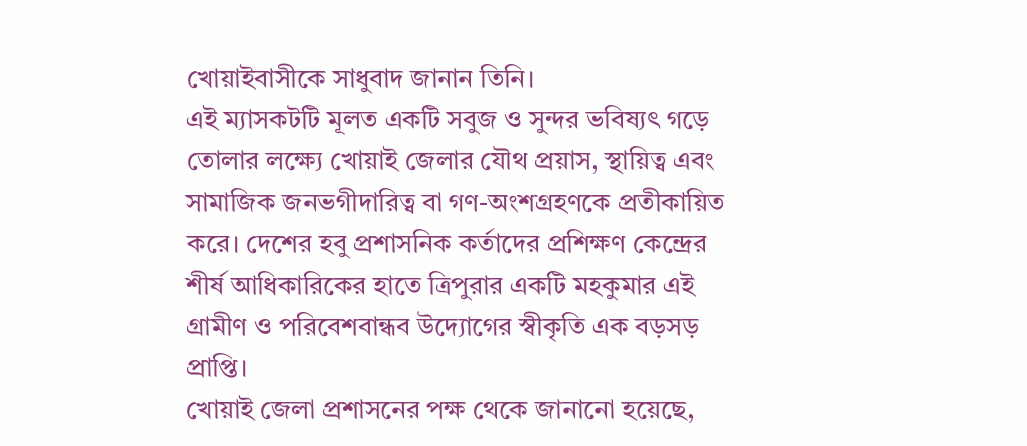খোয়াইবাসীকে সাধুবাদ জানান তিনি।
এই ম্যাসকটটি মূলত একটি সবুজ ও সুন্দর ভবিষ্যৎ গড়ে তোলার লক্ষ্যে খোয়াই জেলার যৌথ প্রয়াস, স্থায়িত্ব এবং সামাজিক জনভগীদারিত্ব বা গণ-অংশগ্রহণকে প্রতীকায়িত করে। দেশের হবু প্রশাসনিক কর্তাদের প্রশিক্ষণ কেন্দ্রের শীর্ষ আধিকারিকের হাতে ত্রিপুরার একটি মহকুমার এই গ্রামীণ ও পরিবেশবান্ধব উদ্যোগের স্বীকৃতি এক বড়সড় প্রাপ্তি।
খোয়াই জেলা প্রশাসনের পক্ষ থেকে জানানো হয়েছে,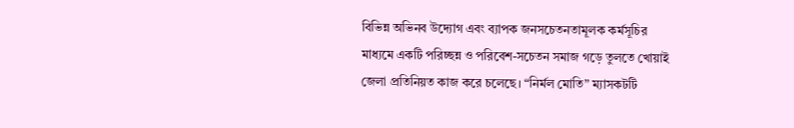বিভিন্ন অভিনব উদ্যোগ এবং ব্যাপক জনসচেতনতামূলক কর্মসূচির মাধ্যমে একটি পরিচ্ছন্ন ও পরিবেশ-সচেতন সমাজ গড়ে তুলতে খোয়াই জেলা প্রতিনিয়ত কাজ করে চলেছে। “নির্মল মোতি” ম্যাসকটটি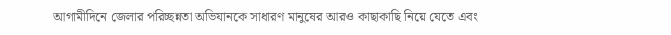আগামীদিনে জেলার পরিচ্ছন্নতা অভিযানকে সাধারণ মানুষের আরও কাছাকাছি নিয়ে যেতে এবং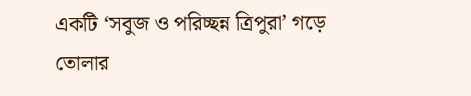একটি ‘সবুজ ও পরিচ্ছন্ন ত্রিপুরা’ গড়ে তোলার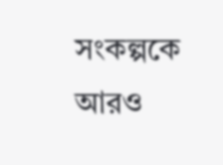সংকল্পকে আরও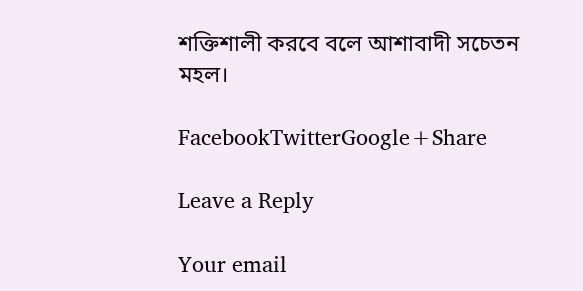শক্তিশালী করবে বলে আশাবাদী সচেতন মহল।

FacebookTwitterGoogle+Share

Leave a Reply

Your email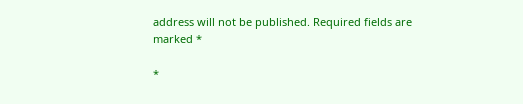address will not be published. Required fields are marked *

*